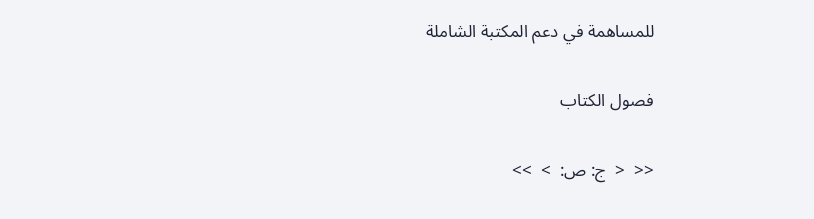للمساهمة في دعم المكتبة الشاملة

فصول الكتاب

<<  <  ج: ص:  >  >>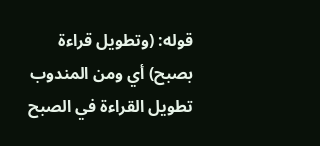قوله: (وتطويل قراءة بصبح) أي ومن المندوب تطويل القراءة في الصبح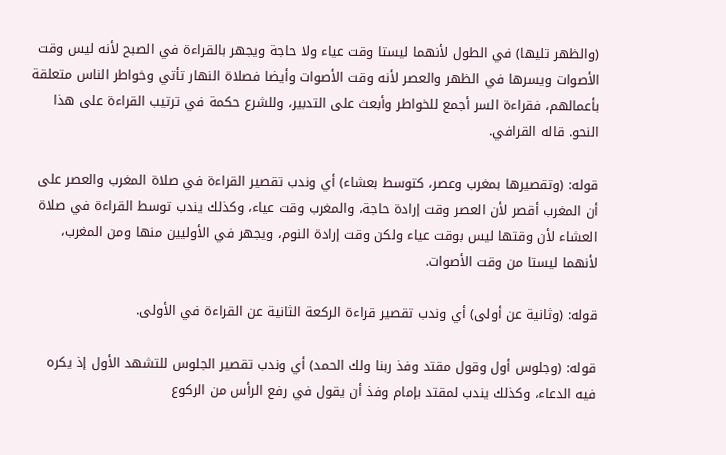(والظهر تليها) في الطول لأنهما ليستا وقت عياء ولا حاجة ويجهر بالقراءة في الصبح لأنه ليس وقت الأصوات ويسرها في الظهر والعصر لأنه وقت الأصوات وأيضا فصلاة النهار تأتي وخواطر الناس متعلقة بأعمالهم، فقراءة السر أجمع للخواطر وأبعث على التدبير، وللشرع حكمة في ترتيب القراءة على هذا النحو. قاله القرافي.

قوله: (وتقصيرها بمغرب وعصر، كتوسط بعشاء) أي وندب تقصير القراءة في صلاة المغرب والعصر على أن المغرب أقصر لأن العصر وقت إرادة حاجة، والمغرب وقت عياء، وكذلك يندب توسط القراءة في صلاة العشاء لأن وقتها ليس بوقت عياء ولكن وقت إرادة النوم، ويجهر في الأوليين منها ومن المغرب، لأنهما ليستا من وقت الأصوات.

قوله: (وثانية عن أولى) أي وندب تقصير قراءة الركعة الثانية عن القراءة في الأولى.

قوله: (وجلوس أول وقول مقتد وفذ ربنا ولك الحمد) أي وندب تقصير الجلوس للتشهد الأول إذ يكره فيه الدعاء، وكذلك يندب لمقتد بإمام وفذ أن يقول في رفع الرأس من الركوع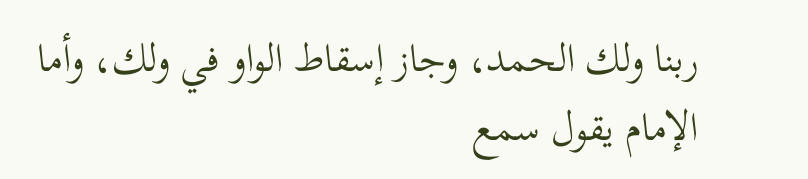ربنا ولك الحمد، وجاز إسقاط الواو في ولك، وأما الإمام يقول سمع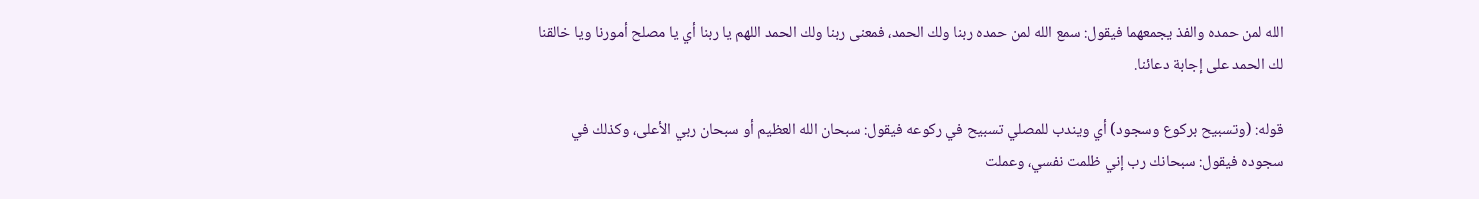الله لمن حمده والفذ يجمعهما فيقول: سمع الله لمن حمده ربنا ولك الحمد، فمعنى ربنا ولك الحمد اللهم يا ربنا أي يا مصلح أمورنا ويا خالقنا لك الحمد على إجابة دعائنا.

قوله: (وتسبيح بركوع وسجود) أي ويندب للمصلي تسبيح في ركوعه فيقول: سبحان الله العظيم أو سبحان ربي الأعلى، وكذلك في سجوده فيقول: سبحانك رب إني ظلمت نفسي، وعملت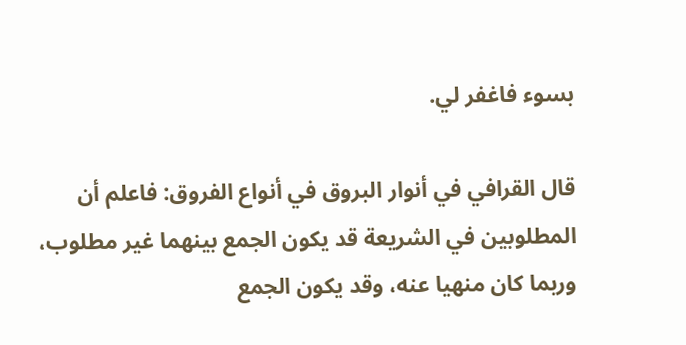بسوء فاغفر لي.

قال القرافي في أنوار البروق في أنواع الفروق: فاعلم أن المطلوبين في الشريعة قد يكون الجمع بينهما غير مطلوب، وربما كان منهيا عنه، وقد يكون الجمع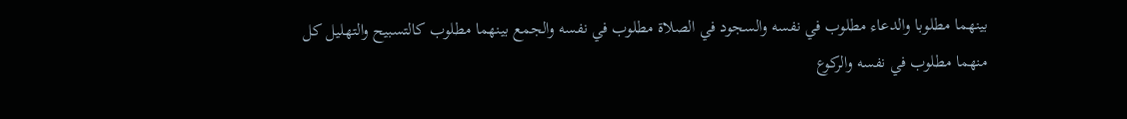بينهما مطلوبا والدعاء مطلوب في نفسه والسجود في الصلاة مطلوب في نفسه والجمع بينهما مطلوب كالتسبيح والتهليل كل منهما مطلوب في نفسه والركوع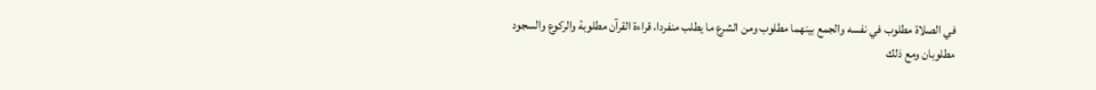في الصلاة مطلوب في نفسه والجمع بينهما مطلوب ومن الشرع ما يطلب منفردا، قراءة القرآن مطلوبة والركوع والسجود مطلوبان ومع ذلك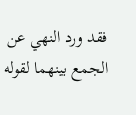فقد ورد النهي عن الجمع بينهما لقوله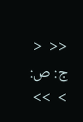<<  <  ج: ص:  >  >>